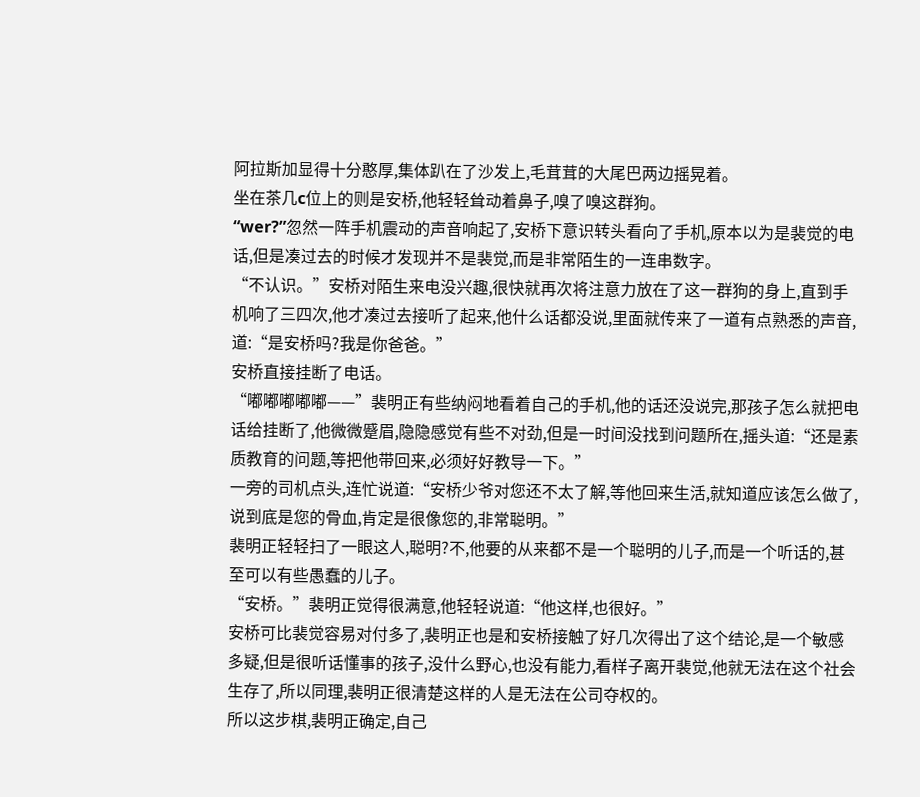阿拉斯加显得十分憨厚,集体趴在了沙发上,毛茸茸的大尾巴两边摇晃着。
坐在茶几c位上的则是安桥,他轻轻耸动着鼻子,嗅了嗅这群狗。
“wer?”忽然一阵手机震动的声音响起了,安桥下意识转头看向了手机,原本以为是裴觉的电话,但是凑过去的时候才发现并不是裴觉,而是非常陌生的一连串数字。
“不认识。”安桥对陌生来电没兴趣,很快就再次将注意力放在了这一群狗的身上,直到手机响了三四次,他才凑过去接听了起来,他什么话都没说,里面就传来了一道有点熟悉的声音,道:“是安桥吗?我是你爸爸。”
安桥直接挂断了电话。
“嘟嘟嘟嘟嘟——”裴明正有些纳闷地看着自己的手机,他的话还没说完,那孩子怎么就把电话给挂断了,他微微蹙眉,隐隐感觉有些不对劲,但是一时间没找到问题所在,摇头道:“还是素质教育的问题,等把他带回来,必须好好教导一下。”
一旁的司机点头,连忙说道:“安桥少爷对您还不太了解,等他回来生活,就知道应该怎么做了,说到底是您的骨血,肯定是很像您的,非常聪明。”
裴明正轻轻扫了一眼这人,聪明?不,他要的从来都不是一个聪明的儿子,而是一个听话的,甚至可以有些愚蠢的儿子。
“安桥。”裴明正觉得很满意,他轻轻说道:“他这样,也很好。”
安桥可比裴觉容易对付多了,裴明正也是和安桥接触了好几次得出了这个结论,是一个敏感多疑,但是很听话懂事的孩子,没什么野心,也没有能力,看样子离开裴觉,他就无法在这个社会生存了,所以同理,裴明正很清楚这样的人是无法在公司夺权的。
所以这步棋,裴明正确定,自己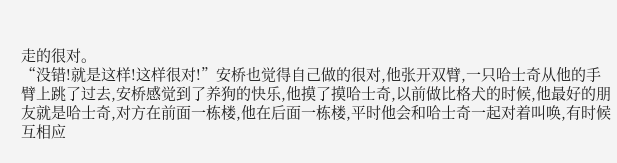走的很对。
“没错!就是这样!这样很对!”安桥也觉得自己做的很对,他张开双臂,一只哈士奇从他的手臂上跳了过去,安桥感觉到了养狗的快乐,他摸了摸哈士奇,以前做比格犬的时候,他最好的朋友就是哈士奇,对方在前面一栋楼,他在后面一栋楼,平时他会和哈士奇一起对着叫唤,有时候互相应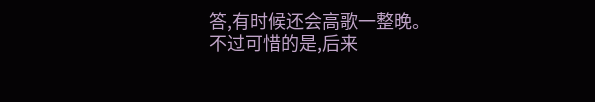答,有时候还会高歌一整晚。
不过可惜的是,后来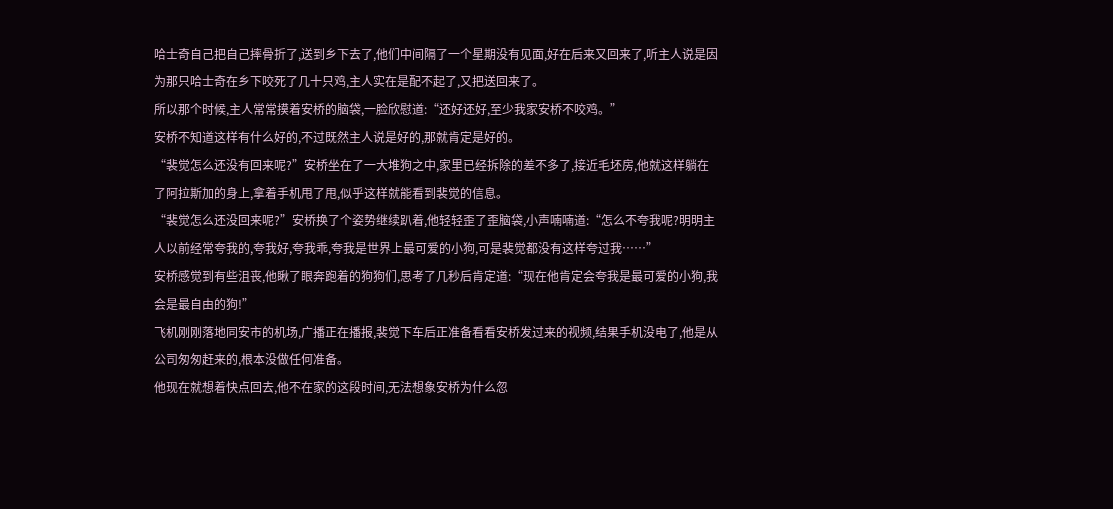哈士奇自己把自己摔骨折了,送到乡下去了,他们中间隔了一个星期没有见面,好在后来又回来了,听主人说是因为那只哈士奇在乡下咬死了几十只鸡,主人实在是配不起了,又把送回来了。
所以那个时候,主人常常摸着安桥的脑袋,一脸欣慰道:“还好还好,至少我家安桥不咬鸡。”
安桥不知道这样有什么好的,不过既然主人说是好的,那就肯定是好的。
“裴觉怎么还没有回来呢?”安桥坐在了一大堆狗之中,家里已经拆除的差不多了,接近毛坯房,他就这样躺在了阿拉斯加的身上,拿着手机甩了甩,似乎这样就能看到裴觉的信息。
“裴觉怎么还没回来呢?”安桥换了个姿势继续趴着,他轻轻歪了歪脑袋,小声喃喃道:“怎么不夸我呢?明明主人以前经常夸我的,夸我好,夸我乖,夸我是世界上最可爱的小狗,可是裴觉都没有这样夸过我……”
安桥感觉到有些沮丧,他瞅了眼奔跑着的狗狗们,思考了几秒后肯定道:“现在他肯定会夸我是最可爱的小狗,我会是最自由的狗!”
飞机刚刚落地同安市的机场,广播正在播报,裴觉下车后正准备看看安桥发过来的视频,结果手机没电了,他是从公司匆匆赶来的,根本没做任何准备。
他现在就想着快点回去,他不在家的这段时间,无法想象安桥为什么忽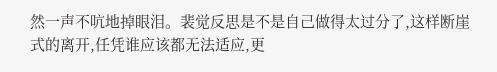然一声不吭地掉眼泪。裴觉反思是不是自己做得太过分了,这样断崖式的离开,任凭谁应该都无法适应,更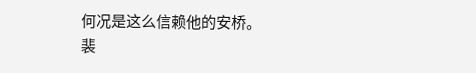何况是这么信赖他的安桥。
裴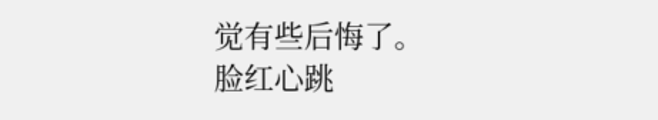觉有些后悔了。
脸红心跳